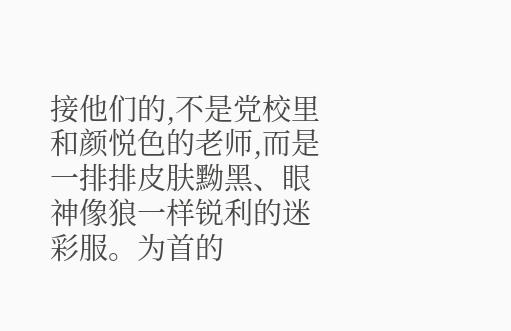接他们的,不是党校里和颜悦色的老师,而是一排排皮肤黝黑、眼神像狼一样锐利的迷彩服。为首的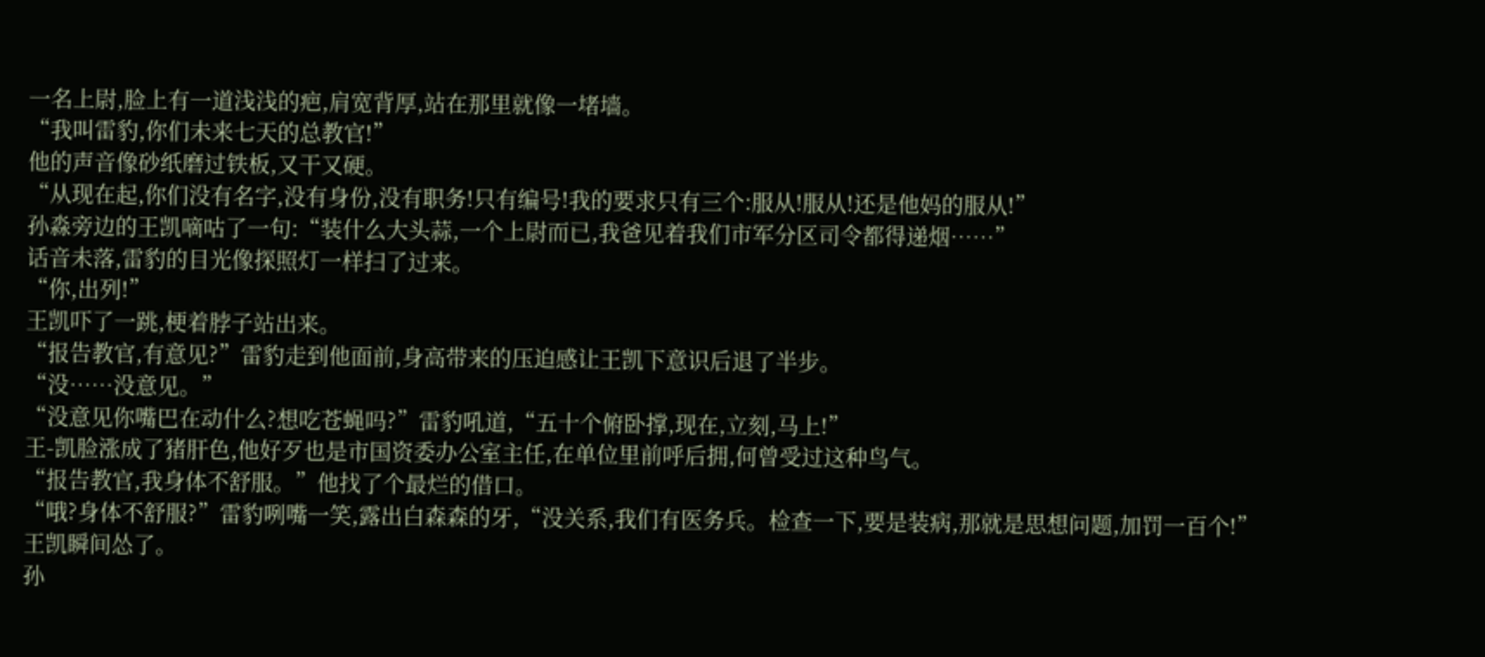一名上尉,脸上有一道浅浅的疤,肩宽背厚,站在那里就像一堵墙。
“我叫雷豹,你们未来七天的总教官!”
他的声音像砂纸磨过铁板,又干又硬。
“从现在起,你们没有名字,没有身份,没有职务!只有编号!我的要求只有三个:服从!服从!还是他妈的服从!”
孙淼旁边的王凯嘀咕了一句:“装什么大头蒜,一个上尉而已,我爸见着我们市军分区司令都得递烟……”
话音未落,雷豹的目光像探照灯一样扫了过来。
“你,出列!”
王凯吓了一跳,梗着脖子站出来。
“报告教官,有意见?”雷豹走到他面前,身高带来的压迫感让王凯下意识后退了半步。
“没……没意见。”
“没意见你嘴巴在动什么?想吃苍蝇吗?”雷豹吼道,“五十个俯卧撑,现在,立刻,马上!”
王-凯脸涨成了猪肝色,他好歹也是市国资委办公室主任,在单位里前呼后拥,何曾受过这种鸟气。
“报告教官,我身体不舒服。”他找了个最烂的借口。
“哦?身体不舒服?”雷豹咧嘴一笑,露出白森森的牙,“没关系,我们有医务兵。检查一下,要是装病,那就是思想问题,加罚一百个!”
王凯瞬间怂了。
孙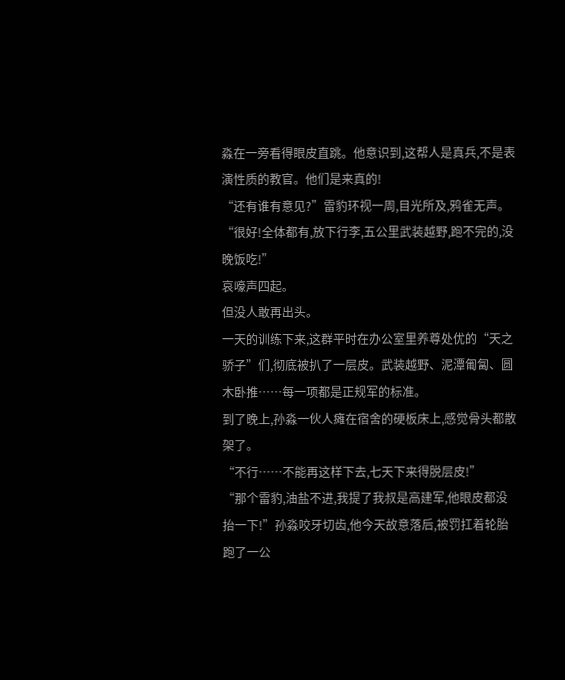淼在一旁看得眼皮直跳。他意识到,这帮人是真兵,不是表演性质的教官。他们是来真的!
“还有谁有意见?”雷豹环视一周,目光所及,鸦雀无声。
“很好!全体都有,放下行李,五公里武装越野,跑不完的,没晚饭吃!”
哀嚎声四起。
但没人敢再出头。
一天的训练下来,这群平时在办公室里养尊处优的“天之骄子”们,彻底被扒了一层皮。武装越野、泥潭匍匐、圆木卧推……每一项都是正规军的标准。
到了晚上,孙淼一伙人瘫在宿舍的硬板床上,感觉骨头都散架了。
“不行……不能再这样下去,七天下来得脱层皮!”
“那个雷豹,油盐不进,我提了我叔是高建军,他眼皮都没抬一下!”孙淼咬牙切齿,他今天故意落后,被罚扛着轮胎跑了一公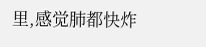里,感觉肺都快炸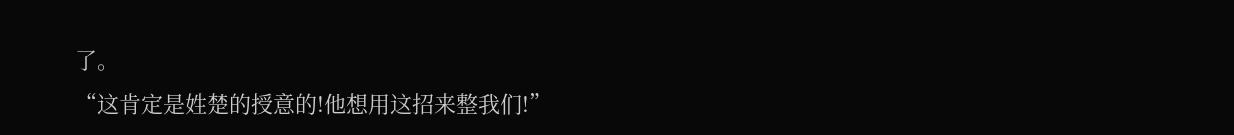了。
“这肯定是姓楚的授意的!他想用这招来整我们!”